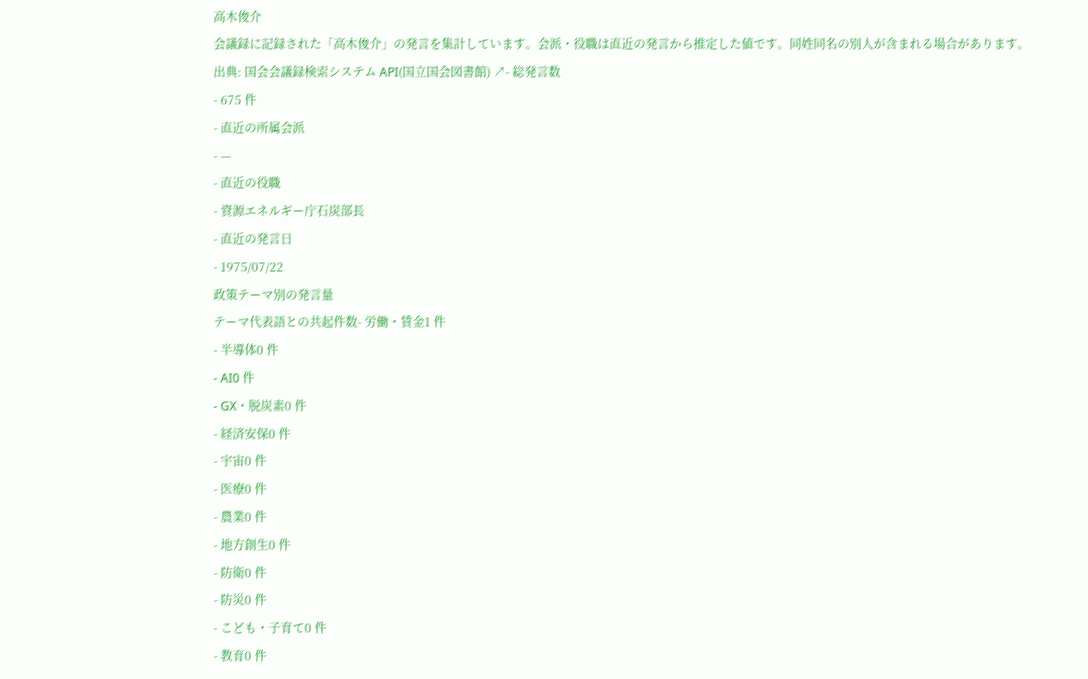高木俊介
会議録に記録された「高木俊介」の発言を集計しています。会派・役職は直近の発言から推定した値です。同姓同名の別人が含まれる場合があります。
出典: 国会会議録検索システム API(国立国会図書館) ↗- 総発言数
- 675 件
- 直近の所属会派
- —
- 直近の役職
- 資源エネルギー庁石炭部長
- 直近の発言日
- 1975/07/22
政策テーマ別の発言量
テーマ代表語との共起件数- 労働・賃金1 件
- 半導体0 件
- AI0 件
- GX・脱炭素0 件
- 経済安保0 件
- 宇宙0 件
- 医療0 件
- 農業0 件
- 地方創生0 件
- 防衛0 件
- 防災0 件
- こども・子育て0 件
- 教育0 件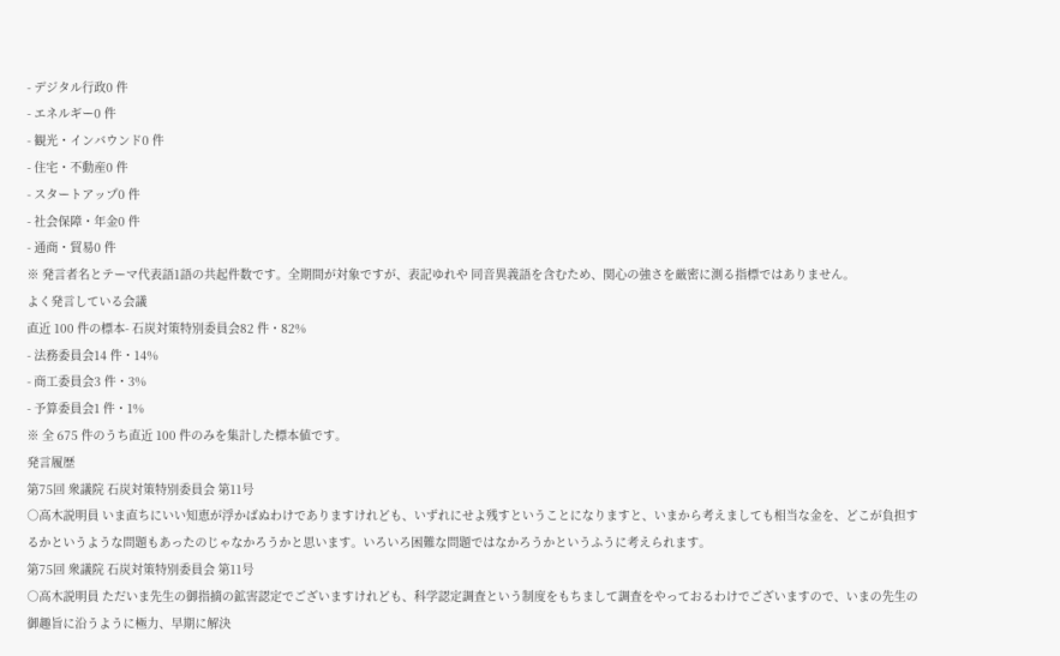- デジタル行政0 件
- エネルギー0 件
- 観光・インバウンド0 件
- 住宅・不動産0 件
- スタートアップ0 件
- 社会保障・年金0 件
- 通商・貿易0 件
※ 発言者名とテーマ代表語1語の共起件数です。全期間が対象ですが、表記ゆれや 同音異義語を含むため、関心の強さを厳密に測る指標ではありません。
よく発言している会議
直近 100 件の標本- 石炭対策特別委員会82 件・82%
- 法務委員会14 件・14%
- 商工委員会3 件・3%
- 予算委員会1 件・1%
※ 全 675 件のうち直近 100 件のみを集計した標本値です。
発言履歴
第75回 衆議院 石炭対策特別委員会 第11号
○高木説明員 いま直ちにいい知恵が浮かばぬわけでありますけれども、いずれにせよ残すということになりますと、いまから考えましても相当な金を、どこが負担するかというような問題もあったのじゃなかろうかと思います。いろいろ困難な問題ではなかろうかというふうに考えられます。
第75回 衆議院 石炭対策特別委員会 第11号
○高木説明員 ただいま先生の御指摘の鉱害認定でございますけれども、科学認定調査という制度をもちまして調査をやっておるわけでございますので、いまの先生の御趣旨に沿うように極力、早期に解決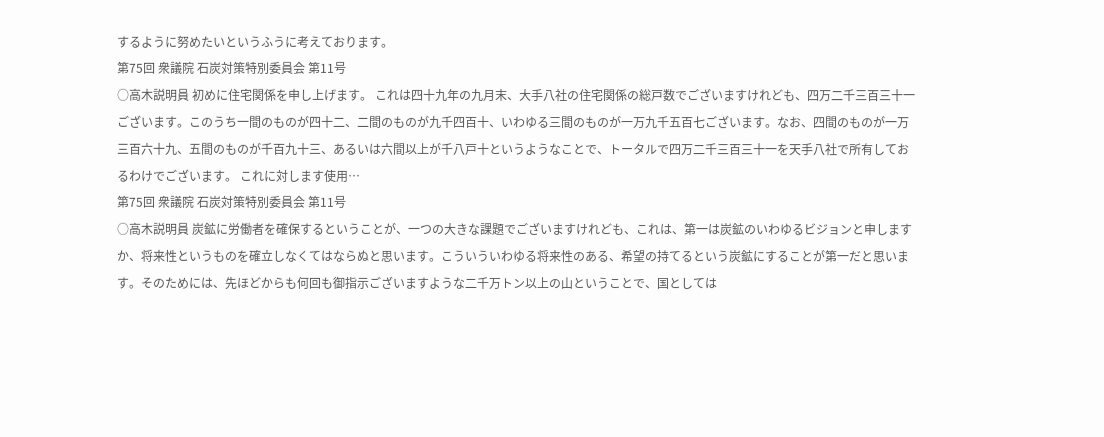するように努めたいというふうに考えております。
第75回 衆議院 石炭対策特別委員会 第11号
○高木説明員 初めに住宅関係を申し上げます。 これは四十九年の九月末、大手八社の住宅関係の総戸数でございますけれども、四万二千三百三十一ございます。このうち一間のものが四十二、二間のものが九千四百十、いわゆる三間のものが一万九千五百七ございます。なお、四間のものが一万三百六十九、五間のものが千百九十三、あるいは六間以上が千八戸十というようなことで、トータルで四万二千三百三十一を天手八社で所有しておるわけでございます。 これに対します使用…
第75回 衆議院 石炭対策特別委員会 第11号
○高木説明員 炭鉱に労働者を確保するということが、一つの大きな課題でございますけれども、これは、第一は炭鉱のいわゆるビジョンと申しますか、将来性というものを確立しなくてはならぬと思います。こういういわゆる将来性のある、希望の持てるという炭鉱にすることが第一だと思います。そのためには、先ほどからも何回も御指示ございますような二千万トン以上の山ということで、国としては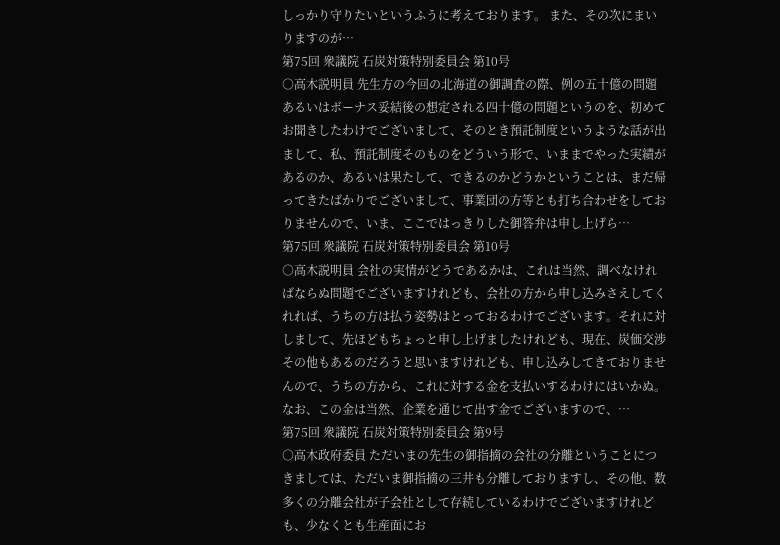しっかり守りたいというふうに考えております。 また、その次にまいりますのが…
第75回 衆議院 石炭対策特別委員会 第10号
○高木説明員 先生方の今回の北海道の御調査の際、例の五十億の問題あるいはボーナス妥結後の想定される四十億の問題というのを、初めてお聞きしたわけでございまして、そのとき預託制度というような話が出まして、私、預託制度そのものをどういう形で、いままでやった実績があるのか、あるいは果たして、できるのかどうかということは、まだ帰ってきたばかりでございまして、事業団の方等とも打ち合わせをしておりませんので、いま、ここではっきりした御答弁は申し上げら…
第75回 衆議院 石炭対策特別委員会 第10号
○高木説明員 会社の実情がどうであるかは、これは当然、調べなければならぬ問題でございますけれども、会社の方から申し込みさえしてくれれば、うちの方は払う姿勢はとっておるわけでございます。それに対しまして、先ほどもちょっと申し上げましたけれども、現在、炭価交渉その他もあるのだろうと思いますけれども、申し込みしてきておりませんので、うちの方から、これに対する金を支払いするわけにはいかぬ。なお、この金は当然、企業を通じて出す金でございますので、…
第75回 衆議院 石炭対策特別委員会 第9号
○高木政府委員 ただいまの先生の御指摘の会社の分離ということにつきましては、ただいま御指摘の三井も分離しておりますし、その他、数多くの分離会社が子会社として存続しているわけでございますけれども、少なくとも生産面にお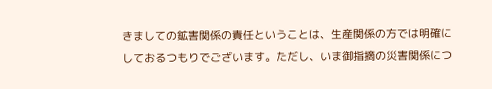きましての鉱害関係の責任ということは、生産関係の方では明確にしておるつもりでございます。ただし、いま御指摘の災害関係につ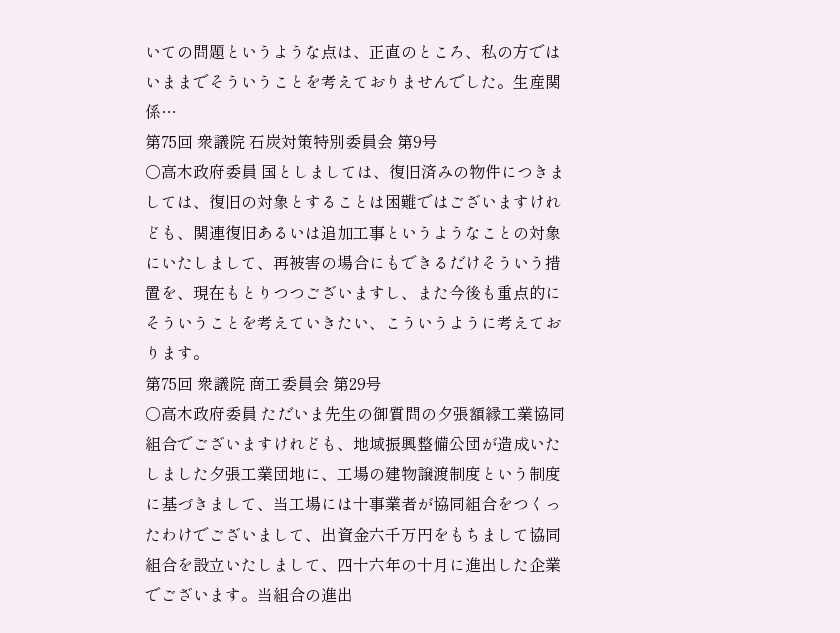いての問題というような点は、正直のところ、私の方ではいままでそういうことを考えておりませんでした。生産関係…
第75回 衆議院 石炭対策特別委員会 第9号
○高木政府委員 国としましては、復旧済みの物件につきましては、復旧の対象とすることは困難ではございますけれども、関連復旧あるいは追加工事というようなことの対象にいたしまして、再被害の場合にもできるだけそういう措置を、現在もとりつつございますし、また今後も重点的にそういうことを考えていきたい、こういうように考えております。
第75回 衆議院 商工委員会 第29号
○高木政府委員 ただいま先生の御質問の夕張額縁工業協同組合でございますけれども、地域振興整備公団が造成いたしました夕張工業団地に、工場の建物譲渡制度という制度に基づきまして、当工場には十事業者が協同組合をつくったわけでございまして、出資金六千万円をもちまして協同組合を設立いたしまして、四十六年の十月に進出した企業でございます。当組合の進出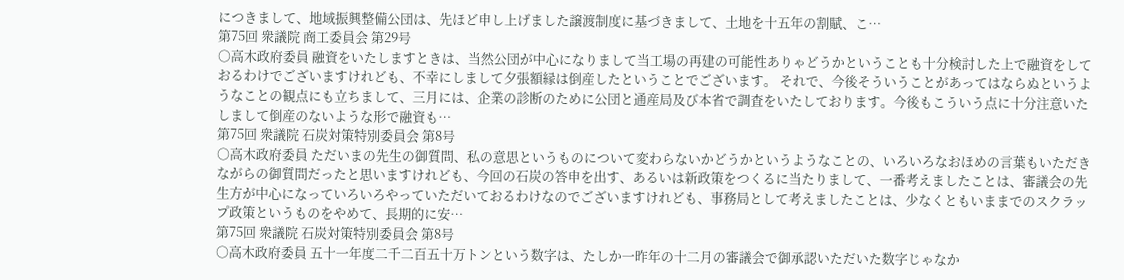につきまして、地域振興整備公団は、先ほど申し上げました譲渡制度に基づきまして、土地を十五年の割賦、こ…
第75回 衆議院 商工委員会 第29号
○高木政府委員 融資をいたしますときは、当然公団が中心になりまして当工場の再建の可能性ありゃどうかということも十分検討した上で融資をしておるわけでございますけれども、不幸にしまして夕張額縁は倒産したということでございます。 それで、今後そういうことがあってはならぬというようなことの観点にも立ちまして、三月には、企業の診断のために公団と通産局及び本省で調査をいたしております。今後もこういう点に十分注意いたしまして倒産のないような形で融資も…
第75回 衆議院 石炭対策特別委員会 第8号
○高木政府委員 ただいまの先生の御質問、私の意思というものについて変わらないかどうかというようなことの、いろいろなおほめの言葉もいただきながらの御質問だったと思いますけれども、今回の石炭の答申を出す、あるいは新政策をつくるに当たりまして、一番考えましたことは、審議会の先生方が中心になっていろいろやっていただいておるわけなのでございますけれども、事務局として考えましたことは、少なくともいままでのスクラップ政策というものをやめて、長期的に安…
第75回 衆議院 石炭対策特別委員会 第8号
○高木政府委員 五十一年度二千二百五十万トンという数字は、たしか一昨年の十二月の審議会で御承認いただいた数字じゃなか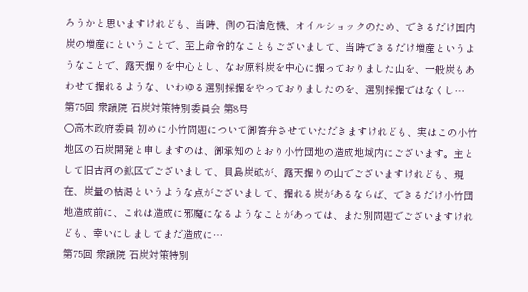ろうかと思いますけれども、当時、例の石油危機、オイルショックのため、できるだけ国内炭の増産にということで、至上命令的なこともございまして、当時できるだけ増産というようなことで、露天掘りを中心とし、なお原料炭を中心に掘っておりました山を、一般炭もあわせて掘れるような、いわゆる選別採掘をやっておりましたのを、選別採掘ではなくし…
第75回 衆議院 石炭対策特別委員会 第8号
○高木政府委員 初めに小竹問題について御答弁させていただきますけれども、実はこの小竹地区の石炭開発と申しますのは、御承知のとおり小竹団地の造成地域内にございます。主として旧古河の鉱区でございまして、貝島炭砿が、露天掘りの山でございますけれども、現在、炭量の枯渇というような点がございまして、掘れる炭があるならば、できるだけ小竹団地造成前に、これは造成に邪魔になるようなことがあっては、また別問題でございますけれども、幸いにしましてまだ造成に…
第75回 衆議院 石炭対策特別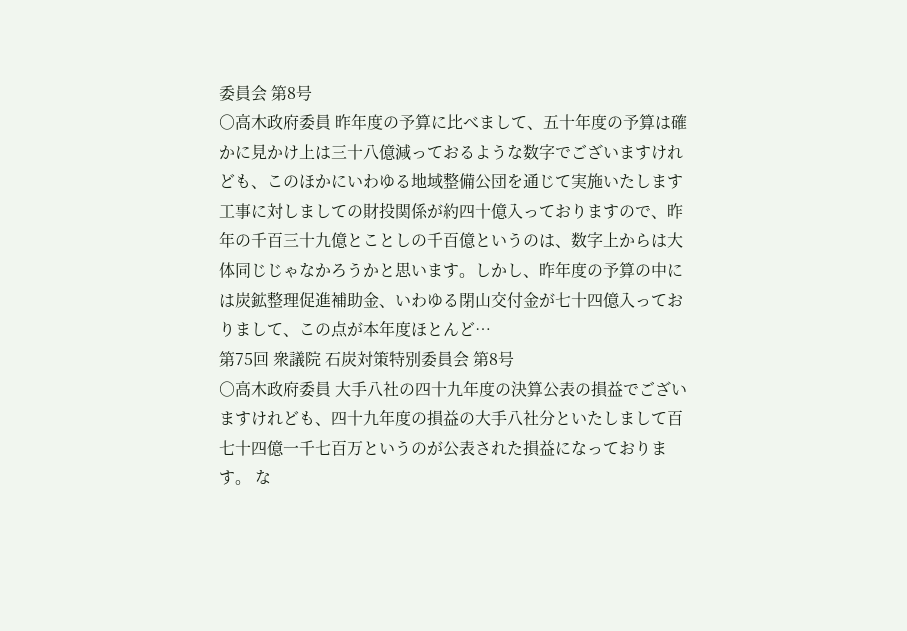委員会 第8号
○高木政府委員 昨年度の予算に比べまして、五十年度の予算は確かに見かけ上は三十八億減っておるような数字でございますけれども、このほかにいわゆる地域整備公団を通じて実施いたします工事に対しましての財投関係が約四十億入っておりますので、昨年の千百三十九億とことしの千百億というのは、数字上からは大体同じじゃなかろうかと思います。しかし、昨年度の予算の中には炭鉱整理促進補助金、いわゆる閉山交付金が七十四億入っておりまして、この点が本年度ほとんど…
第75回 衆議院 石炭対策特別委員会 第8号
○高木政府委員 大手八社の四十九年度の決算公表の損益でございますけれども、四十九年度の損益の大手八社分といたしまして百七十四億一千七百万というのが公表された損益になっております。 な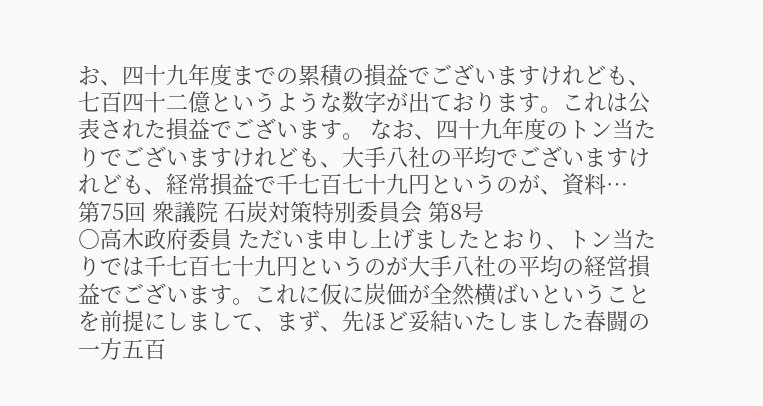お、四十九年度までの累積の損益でございますけれども、七百四十二億というような数字が出ております。これは公表された損益でございます。 なお、四十九年度のトン当たりでございますけれども、大手八社の平均でございますけれども、経常損益で千七百七十九円というのが、資料…
第75回 衆議院 石炭対策特別委員会 第8号
○高木政府委員 ただいま申し上げましたとおり、トン当たりでは千七百七十九円というのが大手八社の平均の経営損益でございます。これに仮に炭価が全然横ばいということを前提にしまして、まず、先ほど妥結いたしました春闘の一方五百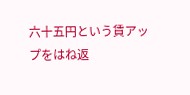六十五円という賃アップをはね返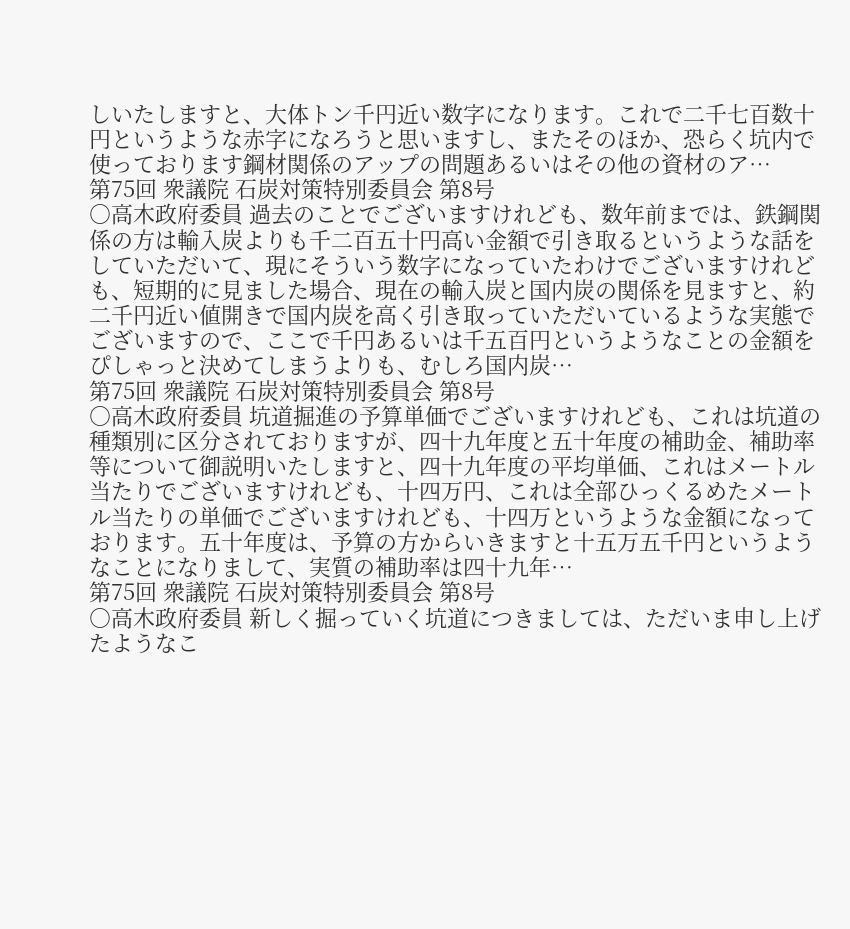しいたしますと、大体トン千円近い数字になります。これで二千七百数十円というような赤字になろうと思いますし、またそのほか、恐らく坑内で使っております鋼材関係のアップの問題あるいはその他の資材のア…
第75回 衆議院 石炭対策特別委員会 第8号
○高木政府委員 過去のことでございますけれども、数年前までは、鉄鋼関係の方は輸入炭よりも千二百五十円高い金額で引き取るというような話をしていただいて、現にそういう数字になっていたわけでございますけれども、短期的に見ました場合、現在の輸入炭と国内炭の関係を見ますと、約二千円近い値開きで国内炭を高く引き取っていただいているような実態でございますので、ここで千円あるいは千五百円というようなことの金額をぴしゃっと決めてしまうよりも、むしろ国内炭…
第75回 衆議院 石炭対策特別委員会 第8号
○高木政府委員 坑道掘進の予算単価でございますけれども、これは坑道の種類別に区分されておりますが、四十九年度と五十年度の補助金、補助率等について御説明いたしますと、四十九年度の平均単価、これはメートル当たりでございますけれども、十四万円、これは全部ひっくるめたメートル当たりの単価でございますけれども、十四万というような金額になっております。五十年度は、予算の方からいきますと十五万五千円というようなことになりまして、実質の補助率は四十九年…
第75回 衆議院 石炭対策特別委員会 第8号
○高木政府委員 新しく掘っていく坑道につきましては、ただいま申し上げたようなこ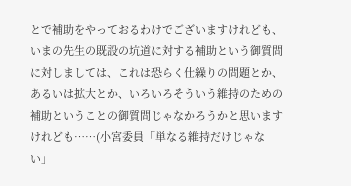とで補助をやっておるわけでございますけれども、いまの先生の既設の坑道に対する補助という御質問に対しましては、これは恐らく仕繰りの問題とか、あるいは拡大とか、いろいろそういう維持のための補助ということの御質問じゃなかろうかと思いますけれども……(小宮委員「単なる維持だけじゃない」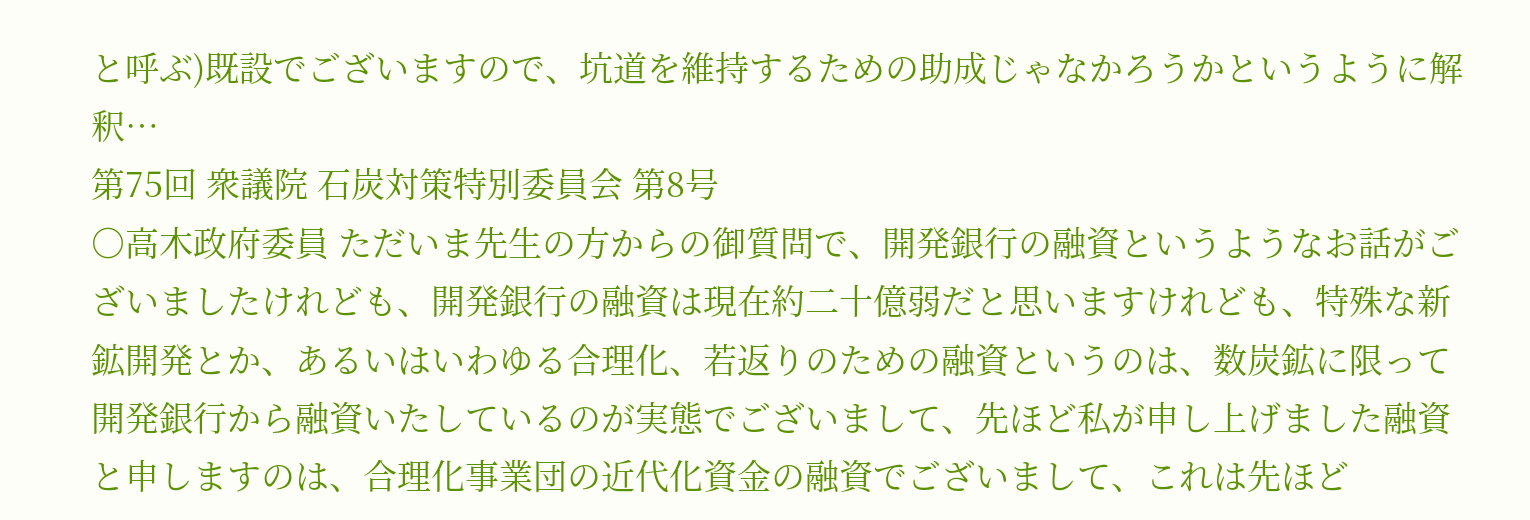と呼ぶ)既設でございますので、坑道を維持するための助成じゃなかろうかというように解釈…
第75回 衆議院 石炭対策特別委員会 第8号
○高木政府委員 ただいま先生の方からの御質問で、開発銀行の融資というようなお話がございましたけれども、開発銀行の融資は現在約二十億弱だと思いますけれども、特殊な新鉱開発とか、あるいはいわゆる合理化、若返りのための融資というのは、数炭鉱に限って開発銀行から融資いたしているのが実態でございまして、先ほど私が申し上げました融資と申しますのは、合理化事業団の近代化資金の融資でございまして、これは先ほど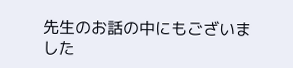先生のお話の中にもございました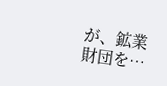が、鉱業財団を…